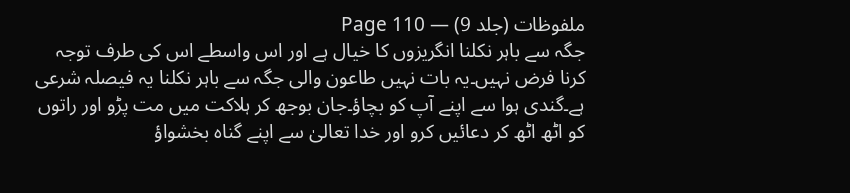ملفوظات (جلد 9) — Page 110
جگہ سے باہر نکلنا انگریزوں کا خیال ہے اور اس واسطے اس کی طرف توجہ کرنا فرض نہیں۔یہ بات نہیں طاعون والی جگہ سے باہر نکلنا یہ فیصلہ شرعی ہے۔گندی ہوا سے اپنے آپ کو بچاؤ۔جان بوجھ کر ہلاکت میں مت پڑو اور راتوں کو اٹھ اٹھ کر دعائیں کرو اور خدا تعالیٰ سے اپنے گناہ بخشواؤ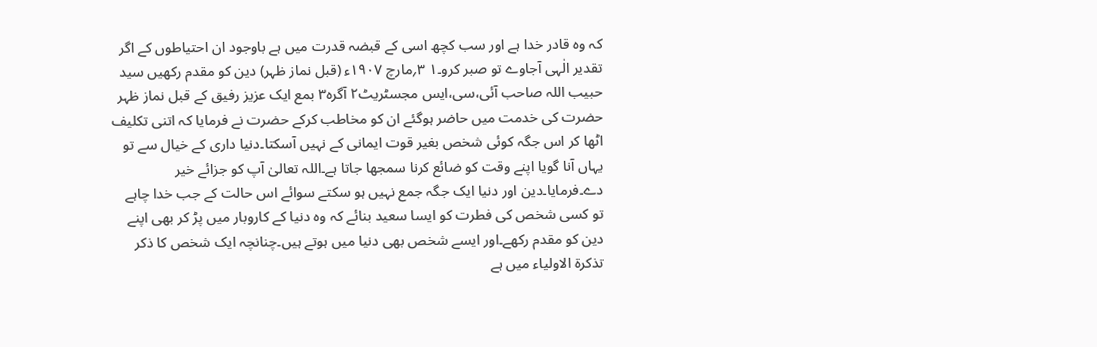کہ وہ قادر خدا ہے اور سب کچھ اسی کے قبضہ قدرت میں ہے باوجود ان احتیاطوں کے اگر تقدیر الٰہی آجاوے تو صبر کرو۔۱ ۳؍مارچ ۱۹۰۷ء (قبل نماز ظہر) دین کو مقدم رکھیں سید حبیب اللہ صاحب آئی،سی،ایس مجسٹریٹ۲ آگرہ۳ بمع ایک عزیز رفیق کے قبل نماز ظہر حضرت کی خدمت میں حاضر ہوگئے ان کو مخاطب کرکے حضرت نے فرمایا کہ اتنی تکلیف اٹھا کر اس جگہ کوئی شخص بغیر قوت ایمانی کے نہیں آسکتا۔دنیا داری کے خیال سے تو یہاں آنا گویا اپنے وقت کو ضائع کرنا سمجھا جاتا ہے۔اللہ تعالیٰ آپ کو جزائے خیر دے۔فرمایا۔دین اور دنیا ایک جگہ جمع نہیں ہو سکتے سوائے اس حالت کے جب خدا چاہے تو کسی شخص کی فطرت کو ایسا سعید بنائے کہ وہ دنیا کے کاروبار میں پڑ کر بھی اپنے دین کو مقدم رکھے۔اور ایسے شخص بھی دنیا میں ہوتے ہیں۔چنانچہ ایک شخص کا ذکر تذکرۃ الاولیاء میں ہے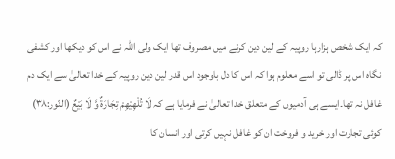کہ ایک شخص ہزارہا روپیہ کے لین دین کرنے میں مصروف تھا ایک ولی اللہ نے اس کو دیکھا اور کشفی نگاہ اس پر ڈالی تو اسے معلوم ہوا کہ اس کا دل باوجود اس قدر لین دین روپیہ کے خدا تعالیٰ سے ایک دم غافل نہ تھا۔ایسے ہی آدمیوں کے متعلق خدا تعالیٰ نے فرمایا ہے کہ لَا تُلْهِيْهِمْ تِجَارَةٌ وَّ لَا بَيْعٌ (النّور:۳۸) کوئی تجارت اور خرید و فروخت ان کو غافل نہیں کرتی اور انسان کا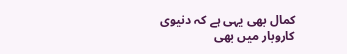کمال بھی یہی ہے کہ دنیوی کاروبار میں بھی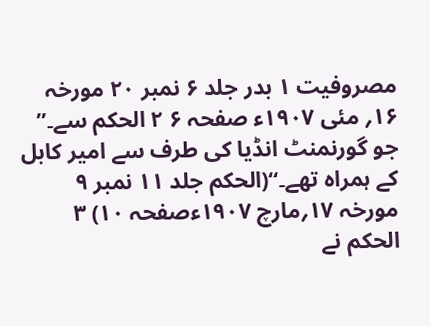مصروفیت ۱ بدر جلد ۶ نمبر ۲۰ مورخہ ۱۶؍ مئی ۱۹۰۷ء صفحہ ۶ ۲ الحکم سے۔’’ جو گورنمنٹ انڈیا کی طرف سے امیر کابل کے ہمراہ تھے۔‘‘(الحکم جلد ۱۱ نمبر ۹ مورخہ ۱۷؍مارچ ۱۹۰۷ءصفحہ ۱۰) ۳ الحکم نے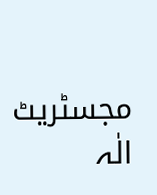مجسٹریٹ الٰہ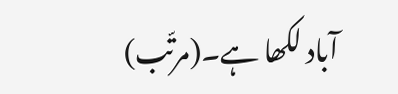آباد لکھا ہے۔(مرتّب)